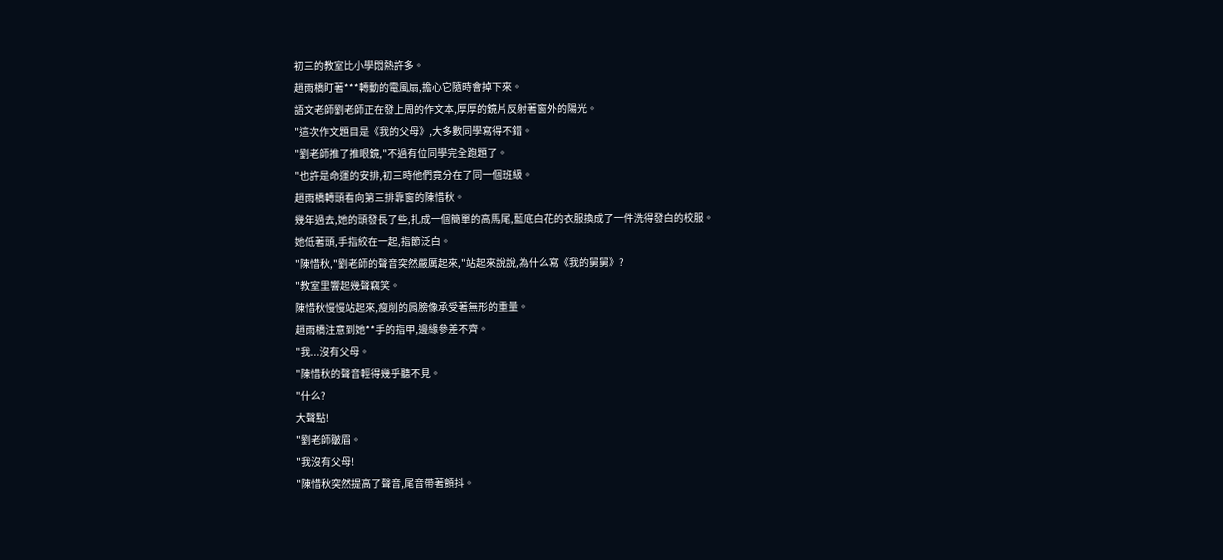初三的教室比小學悶熱許多。
趙雨橋盯著***轉動的電風扇,擔心它隨時會掉下來。
語文老師劉老師正在發上周的作文本,厚厚的鏡片反射著窗外的陽光。
"這次作文題目是《我的父母》,大多數同學寫得不錯。
"劉老師推了推眼鏡,"不過有位同學完全跑題了。
"也許是命運的安排,初三時他們竟分在了同一個班級。
趙雨橋轉頭看向第三排靠窗的陳惜秋。
幾年過去,她的頭發長了些,扎成一個簡單的高馬尾,藍底白花的衣服換成了一件洗得發白的校服。
她低著頭,手指絞在一起,指節泛白。
"陳惜秋,"劉老師的聲音突然嚴厲起來,"站起來說說,為什么寫《我的舅舅》?
"教室里響起幾聲竊笑。
陳惜秋慢慢站起來,瘦削的肩膀像承受著無形的重量。
趙雨橋注意到她**手的指甲,邊緣參差不齊。
"我...沒有父母。
"陳惜秋的聲音輕得幾乎聽不見。
"什么?
大聲點!
"劉老師皺眉。
"我沒有父母!
"陳惜秋突然提高了聲音,尾音帶著顫抖。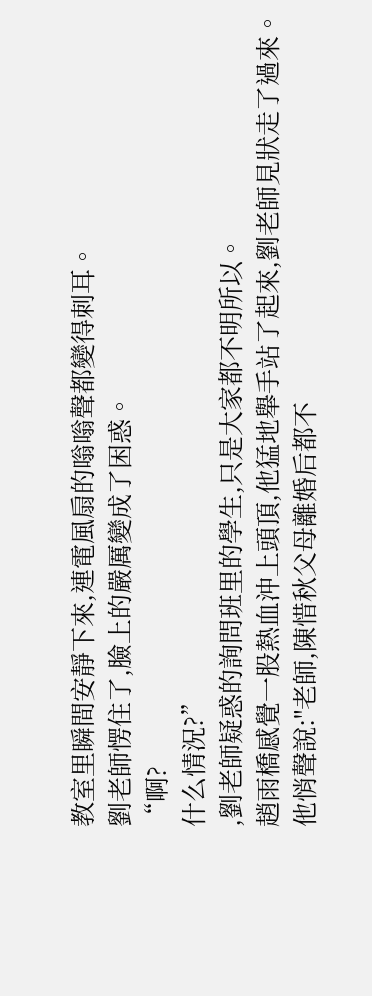教室里瞬間安靜下來,連電風扇的嗡嗡聲都變得刺耳。
劉老師愣住了,臉上的嚴厲變成了困惑。
“啊?
什么情況?”
,劉老師疑惑的詢問班里的學生,只是大家都不明所以。
趙雨橋感覺一股熱血沖上頭頂,他猛地舉手站了起來,劉老師見狀走了過來。
他悄聲說:"老師,陳惜秋父母離婚后都不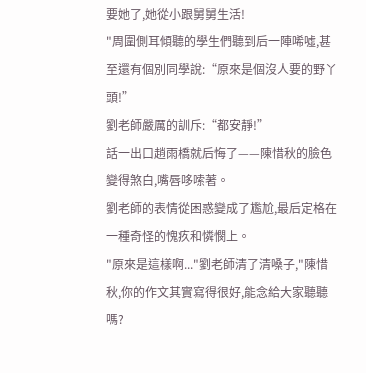要她了,她從小跟舅舅生活!
"周圍側耳傾聽的學生們聽到后一陣唏噓,甚至還有個別同學說:“原來是個沒人要的野丫頭!”
劉老師嚴厲的訓斥:“都安靜!”
話一出口趙雨橋就后悔了——陳惜秋的臉色變得煞白,嘴唇哆嗦著。
劉老師的表情從困惑變成了尷尬,最后定格在一種奇怪的愧疚和憐憫上。
"原來是這樣啊..."劉老師清了清嗓子,"陳惜秋,你的作文其實寫得很好,能念給大家聽聽嗎?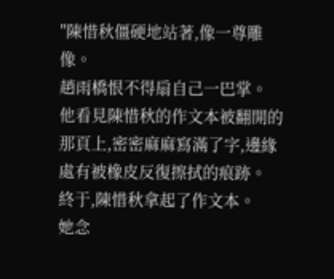"陳惜秋僵硬地站著,像一尊雕像。
趙雨橋恨不得扇自己一巴掌。
他看見陳惜秋的作文本被翻開的那頁上,密密麻麻寫滿了字,邊緣處有被橡皮反復擦拭的痕跡。
終于,陳惜秋拿起了作文本。
她念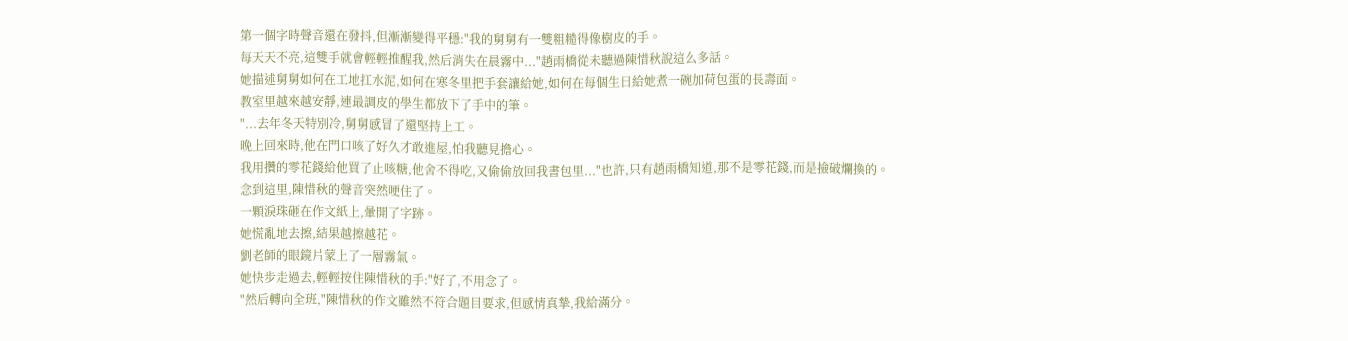第一個字時聲音還在發抖,但漸漸變得平穩:"我的舅舅有一雙粗糙得像樹皮的手。
每天天不亮,這雙手就會輕輕推醒我,然后消失在晨霧中..."趙雨橋從未聽過陳惜秋說這么多話。
她描述舅舅如何在工地扛水泥,如何在寒冬里把手套讓給她,如何在每個生日給她煮一碗加荷包蛋的長壽面。
教室里越來越安靜,連最調皮的學生都放下了手中的筆。
"...去年冬天特別冷,舅舅感冒了還堅持上工。
晚上回來時,他在門口咳了好久才敢進屋,怕我聽見擔心。
我用攢的零花錢給他買了止咳糖,他舍不得吃,又偷偷放回我書包里..."也許,只有趙雨橋知道,那不是零花錢,而是撿破爛換的。
念到這里,陳惜秋的聲音突然哽住了。
一顆淚珠砸在作文紙上,暈開了字跡。
她慌亂地去擦,結果越擦越花。
劉老師的眼鏡片蒙上了一層霧氣。
她快步走過去,輕輕按住陳惜秋的手:"好了,不用念了。
"然后轉向全班,"陳惜秋的作文雖然不符合題目要求,但感情真摯,我給滿分。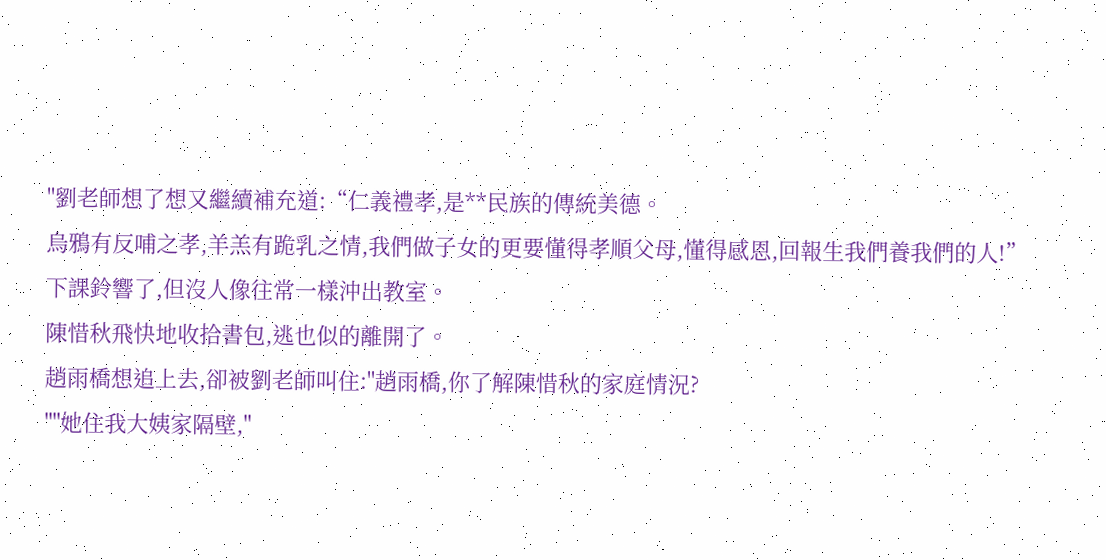"劉老師想了想又繼續補充道:“仁義禮孝,是**民族的傳統美德。
烏鴉有反哺之孝,羊羔有跪乳之情,我們做子女的更要懂得孝順父母,懂得感恩,回報生我們養我們的人!”
下課鈴響了,但沒人像往常一樣沖出教室。
陳惜秋飛快地收拾書包,逃也似的離開了。
趙雨橋想追上去,卻被劉老師叫住:"趙雨橋,你了解陳惜秋的家庭情況?
""她住我大姨家隔壁,"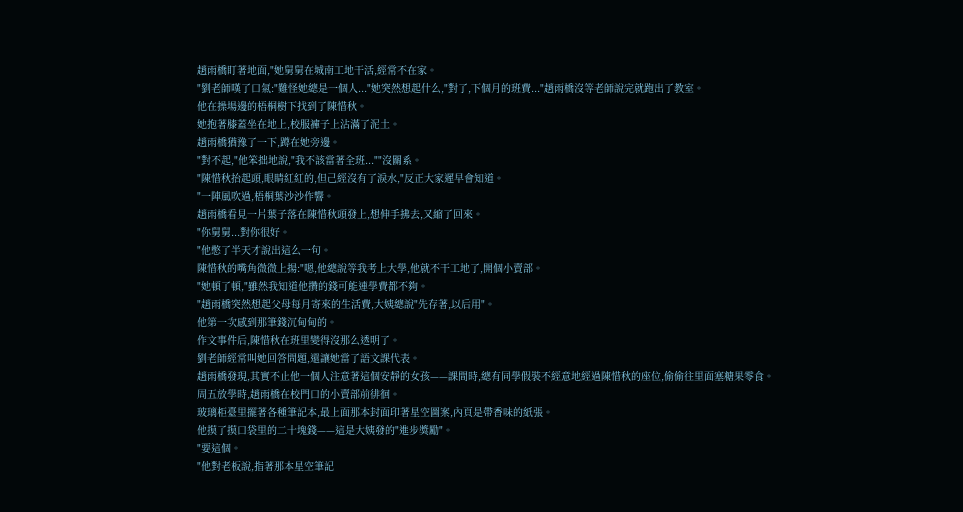趙雨橋盯著地面,"她舅舅在城南工地干活,經常不在家。
"劉老師嘆了口氣:"難怪她總是一個人..."她突然想起什么,"對了,下個月的班費..."趙雨橋沒等老師說完就跑出了教室。
他在操場邊的梧桐樹下找到了陳惜秋。
她抱著膝蓋坐在地上,校服褲子上沾滿了泥土。
趙雨橋猶豫了一下,蹲在她旁邊。
"對不起,"他笨拙地說,"我不該當著全班...""沒關系。
"陳惜秋抬起頭,眼睛紅紅的,但己經沒有了淚水,"反正大家遲早會知道。
"一陣風吹過,梧桐葉沙沙作響。
趙雨橋看見一片葉子落在陳惜秋頭發上,想伸手拂去,又縮了回來。
"你舅舅...對你很好。
"他憋了半天才說出這么一句。
陳惜秋的嘴角微微上揚:"嗯,他總說等我考上大學,他就不干工地了,開個小賣部。
"她頓了頓,"雖然我知道他攢的錢可能連學費都不夠。
"趙雨橋突然想起父母每月寄來的生活費,大姨總說"先存著,以后用"。
他第一次感到那筆錢沉甸甸的。
作文事件后,陳惜秋在班里變得沒那么透明了。
劉老師經常叫她回答問題,還讓她當了語文課代表。
趙雨橋發現,其實不止他一個人注意著這個安靜的女孩——課間時,總有同學假裝不經意地經過陳惜秋的座位,偷偷往里面塞糖果零食。
周五放學時,趙雨橋在校門口的小賣部前徘徊。
玻璃柜臺里擺著各種筆記本,最上面那本封面印著星空圖案,內頁是帶香味的紙張。
他摸了摸口袋里的二十塊錢——這是大姨發的"進步獎勵"。
"要這個。
"他對老板說,指著那本星空筆記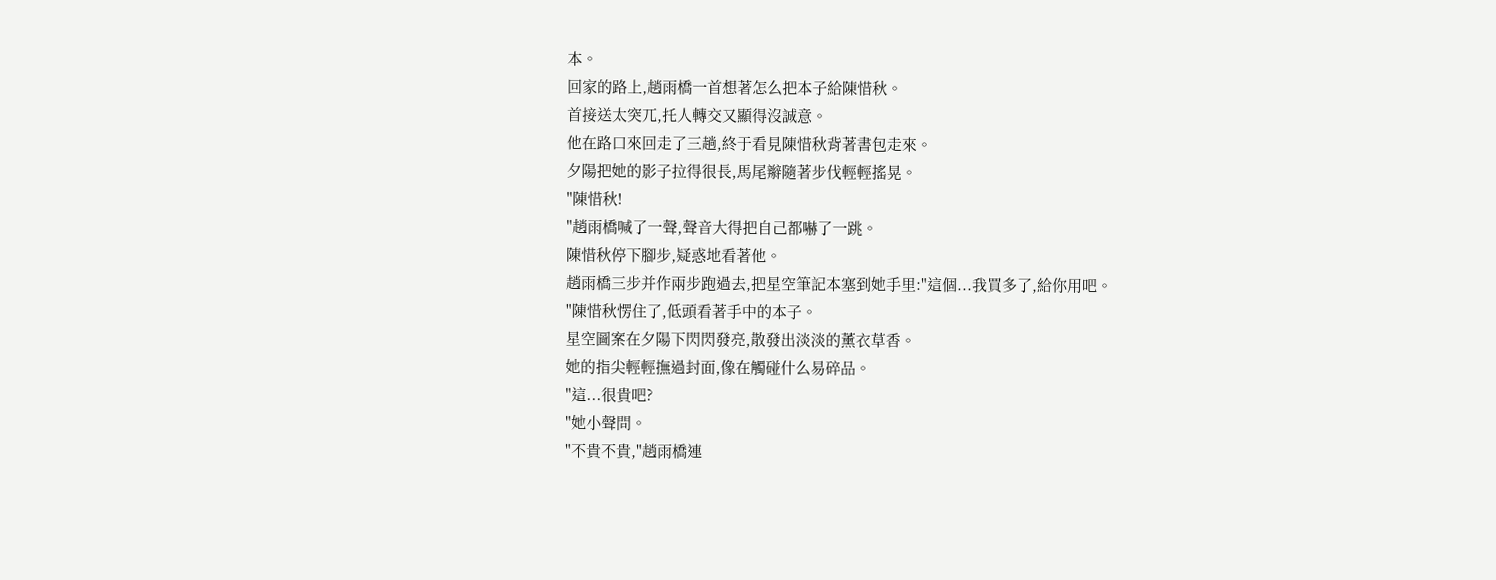本。
回家的路上,趙雨橋一首想著怎么把本子給陳惜秋。
首接送太突兀,托人轉交又顯得沒誠意。
他在路口來回走了三趟,終于看見陳惜秋背著書包走來。
夕陽把她的影子拉得很長,馬尾辮隨著步伐輕輕搖晃。
"陳惜秋!
"趙雨橋喊了一聲,聲音大得把自己都嚇了一跳。
陳惜秋停下腳步,疑惑地看著他。
趙雨橋三步并作兩步跑過去,把星空筆記本塞到她手里:"這個...我買多了,給你用吧。
"陳惜秋愣住了,低頭看著手中的本子。
星空圖案在夕陽下閃閃發亮,散發出淡淡的薰衣草香。
她的指尖輕輕撫過封面,像在觸碰什么易碎品。
"這...很貴吧?
"她小聲問。
"不貴不貴,"趙雨橋連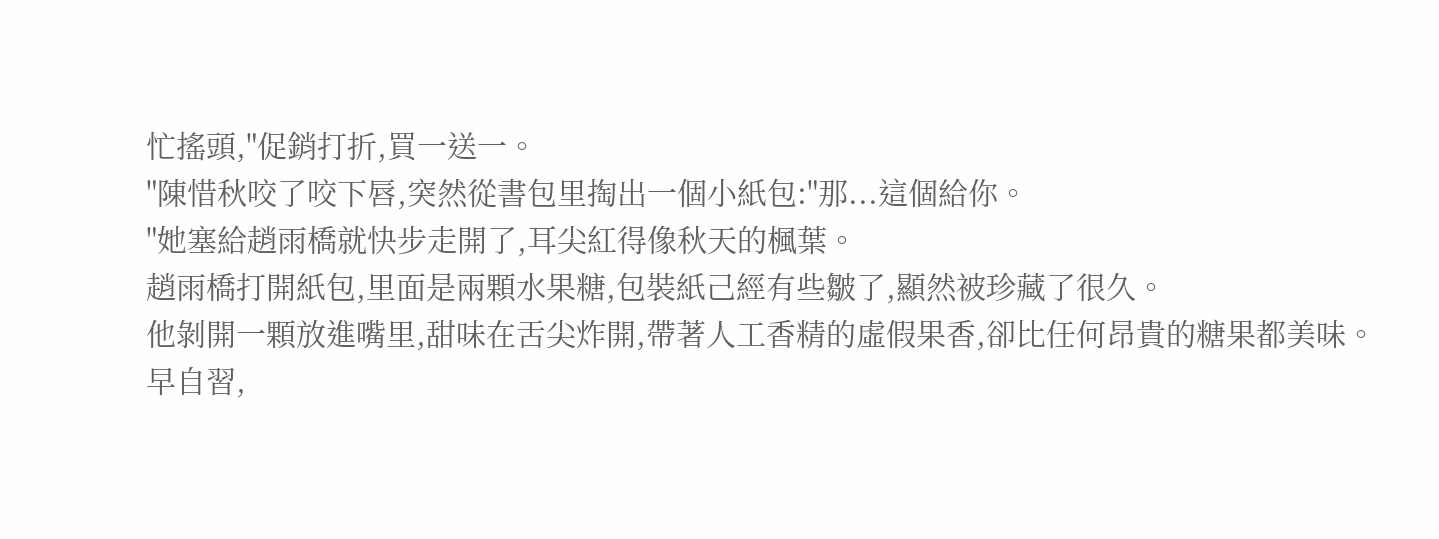忙搖頭,"促銷打折,買一送一。
"陳惜秋咬了咬下唇,突然從書包里掏出一個小紙包:"那...這個給你。
"她塞給趙雨橋就快步走開了,耳尖紅得像秋天的楓葉。
趙雨橋打開紙包,里面是兩顆水果糖,包裝紙己經有些皺了,顯然被珍藏了很久。
他剝開一顆放進嘴里,甜味在舌尖炸開,帶著人工香精的虛假果香,卻比任何昂貴的糖果都美味。
早自習,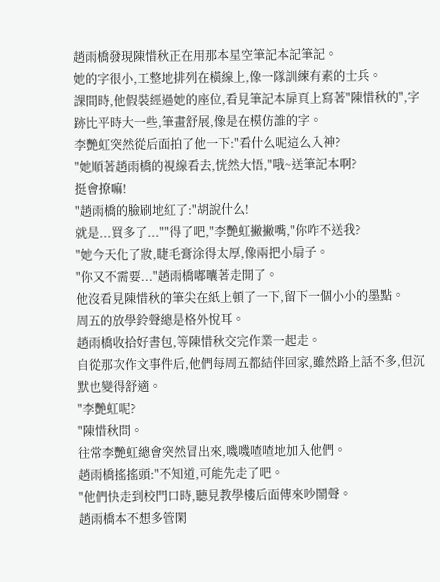趙雨橋發現陳惜秋正在用那本星空筆記本記筆記。
她的字很小,工整地排列在橫線上,像一隊訓練有素的士兵。
課間時,他假裝經過她的座位,看見筆記本扉頁上寫著"陳惜秋的",字跡比平時大一些,筆畫舒展,像是在模仿誰的字。
李艷虹突然從后面拍了他一下:"看什么呢這么入神?
"她順著趙雨橋的視線看去,恍然大悟,"哦~送筆記本啊?
挺會撩嘛!
"趙雨橋的臉刷地紅了:"胡說什么!
就是...買多了...""得了吧,"李艷虹撇撇嘴,"你咋不送我?
"她今天化了妝,睫毛膏涂得太厚,像兩把小扇子。
"你又不需要..."趙雨橋嘟囔著走開了。
他沒看見陳惜秋的筆尖在紙上頓了一下,留下一個小小的墨點。
周五的放學鈴聲總是格外悅耳。
趙雨橋收拾好書包,等陳惜秋交完作業一起走。
自從那次作文事件后,他們每周五都結伴回家,雖然路上話不多,但沉默也變得舒適。
"李艷虹呢?
"陳惜秋問。
往常李艷虹總會突然冒出來,嘰嘰喳喳地加入他們。
趙雨橋搖搖頭:"不知道,可能先走了吧。
"他們快走到校門口時,聽見教學樓后面傳來吵鬧聲。
趙雨橋本不想多管閑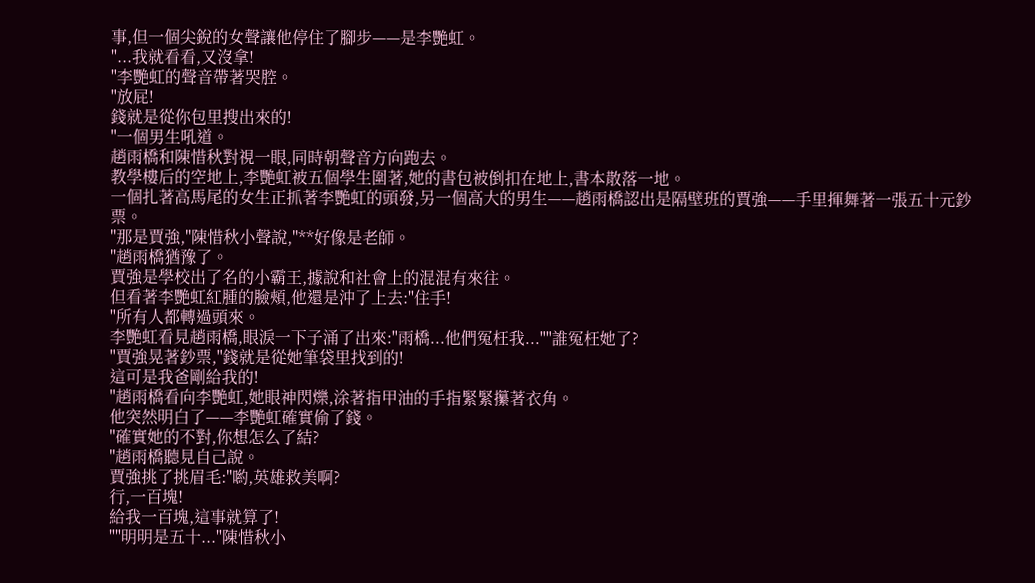事,但一個尖銳的女聲讓他停住了腳步——是李艷虹。
"...我就看看,又沒拿!
"李艷虹的聲音帶著哭腔。
"放屁!
錢就是從你包里搜出來的!
"一個男生吼道。
趙雨橋和陳惜秋對視一眼,同時朝聲音方向跑去。
教學樓后的空地上,李艷虹被五個學生圍著,她的書包被倒扣在地上,書本散落一地。
一個扎著高馬尾的女生正抓著李艷虹的頭發,另一個高大的男生——趙雨橋認出是隔壁班的賈強——手里揮舞著一張五十元鈔票。
"那是賈強,"陳惜秋小聲說,"**好像是老師。
"趙雨橋猶豫了。
賈強是學校出了名的小霸王,據說和社會上的混混有來往。
但看著李艷虹紅腫的臉頰,他還是沖了上去:"住手!
"所有人都轉過頭來。
李艷虹看見趙雨橋,眼淚一下子涌了出來:"雨橋...他們冤枉我...""誰冤枉她了?
"賈強晃著鈔票,"錢就是從她筆袋里找到的!
這可是我爸剛給我的!
"趙雨橋看向李艷虹,她眼神閃爍,涂著指甲油的手指緊緊攥著衣角。
他突然明白了——李艷虹確實偷了錢。
"確實她的不對,你想怎么了結?
"趙雨橋聽見自己說。
賈強挑了挑眉毛:"喲,英雄救美啊?
行,一百塊!
給我一百塊,這事就算了!
""明明是五十..."陳惜秋小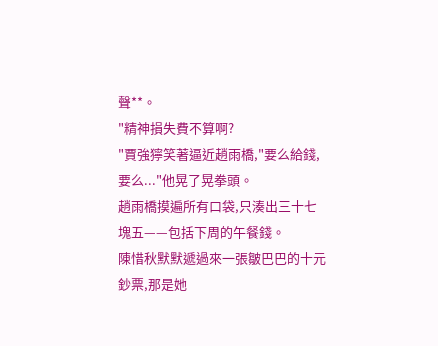聲**。
"精神損失費不算啊?
"賈強獰笑著逼近趙雨橋,"要么給錢,要么..."他晃了晃拳頭。
趙雨橋摸遍所有口袋,只湊出三十七塊五——包括下周的午餐錢。
陳惜秋默默遞過來一張皺巴巴的十元鈔票,那是她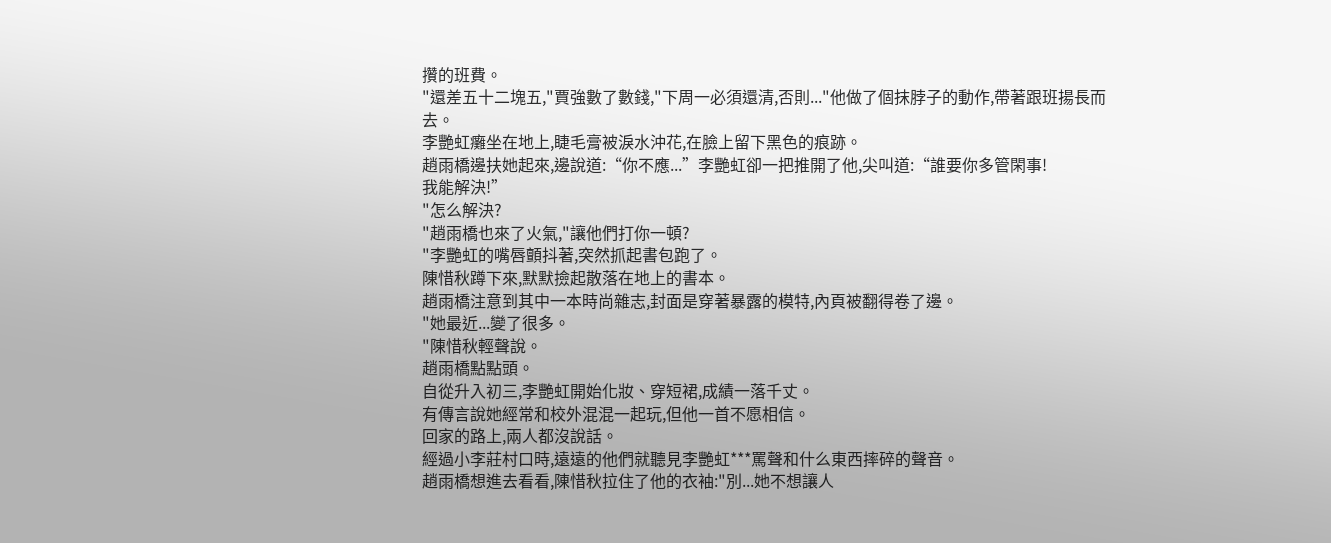攢的班費。
"還差五十二塊五,"賈強數了數錢,"下周一必須還清,否則..."他做了個抹脖子的動作,帶著跟班揚長而去。
李艷虹癱坐在地上,睫毛膏被淚水沖花,在臉上留下黑色的痕跡。
趙雨橋邊扶她起來,邊說道:“你不應...”李艷虹卻一把推開了他,尖叫道:“誰要你多管閑事!
我能解決!”
"怎么解決?
"趙雨橋也來了火氣,"讓他們打你一頓?
"李艷虹的嘴唇顫抖著,突然抓起書包跑了。
陳惜秋蹲下來,默默撿起散落在地上的書本。
趙雨橋注意到其中一本時尚雜志,封面是穿著暴露的模特,內頁被翻得卷了邊。
"她最近...變了很多。
"陳惜秋輕聲說。
趙雨橋點點頭。
自從升入初三,李艷虹開始化妝、穿短裙,成績一落千丈。
有傳言說她經常和校外混混一起玩,但他一首不愿相信。
回家的路上,兩人都沒說話。
經過小李莊村口時,遠遠的他們就聽見李艷虹***罵聲和什么東西摔碎的聲音。
趙雨橋想進去看看,陳惜秋拉住了他的衣袖:"別...她不想讓人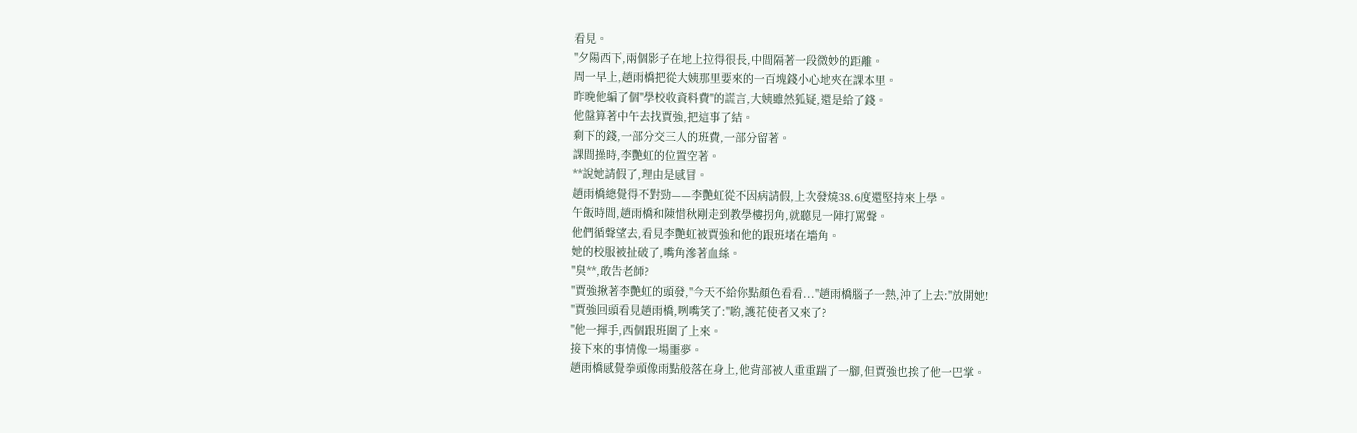看見。
"夕陽西下,兩個影子在地上拉得很長,中間隔著一段微妙的距離。
周一早上,趙雨橋把從大姨那里要來的一百塊錢小心地夾在課本里。
昨晚他編了個"學校收資料費"的謊言,大姨雖然狐疑,還是給了錢。
他盤算著中午去找賈強,把這事了結。
剩下的錢,一部分交三人的班費,一部分留著。
課間操時,李艷虹的位置空著。
**說她請假了,理由是感冒。
趙雨橋總覺得不對勁——李艷虹從不因病請假,上次發燒38.6度還堅持來上學。
午飯時間,趙雨橋和陳惜秋剛走到教學樓拐角,就聽見一陣打罵聲。
他們循聲望去,看見李艷虹被賈強和他的跟班堵在墻角。
她的校服被扯破了,嘴角滲著血絲。
"臭**,敢告老師?
"賈強揪著李艷虹的頭發,"今天不給你點顏色看看..."趙雨橋腦子一熱,沖了上去:"放開她!
"賈強回頭看見趙雨橋,咧嘴笑了:"喲,護花使者又來了?
"他一揮手,西個跟班圍了上來。
接下來的事情像一場噩夢。
趙雨橋感覺拳頭像雨點般落在身上,他背部被人重重踹了一腳,但賈強也挨了他一巴掌。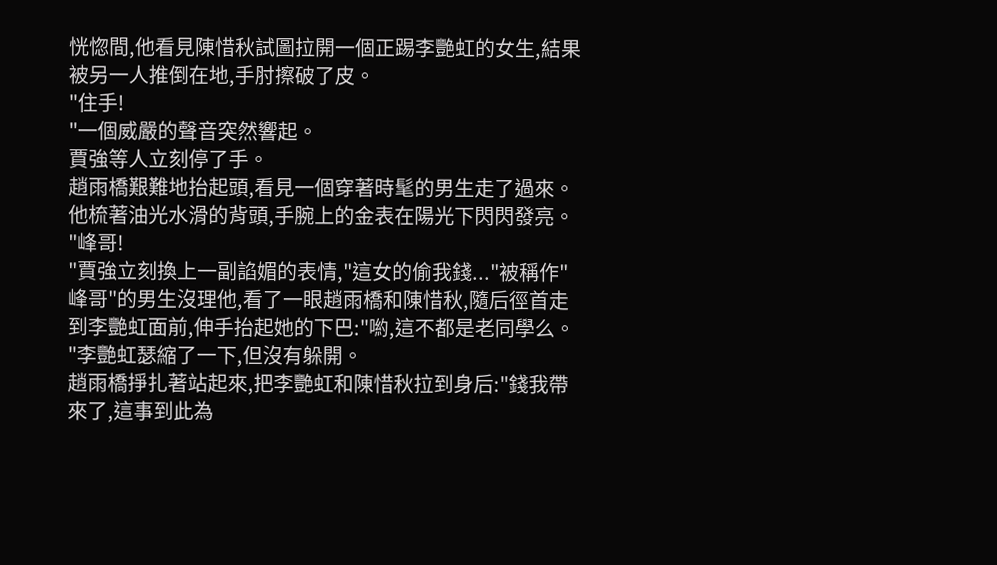恍惚間,他看見陳惜秋試圖拉開一個正踢李艷虹的女生,結果被另一人推倒在地,手肘擦破了皮。
"住手!
"一個威嚴的聲音突然響起。
賈強等人立刻停了手。
趙雨橋艱難地抬起頭,看見一個穿著時髦的男生走了過來。
他梳著油光水滑的背頭,手腕上的金表在陽光下閃閃發亮。
"峰哥!
"賈強立刻換上一副諂媚的表情,"這女的偷我錢..."被稱作"峰哥"的男生沒理他,看了一眼趙雨橋和陳惜秋,隨后徑首走到李艷虹面前,伸手抬起她的下巴:"喲,這不都是老同學么。
"李艷虹瑟縮了一下,但沒有躲開。
趙雨橋掙扎著站起來,把李艷虹和陳惜秋拉到身后:"錢我帶來了,這事到此為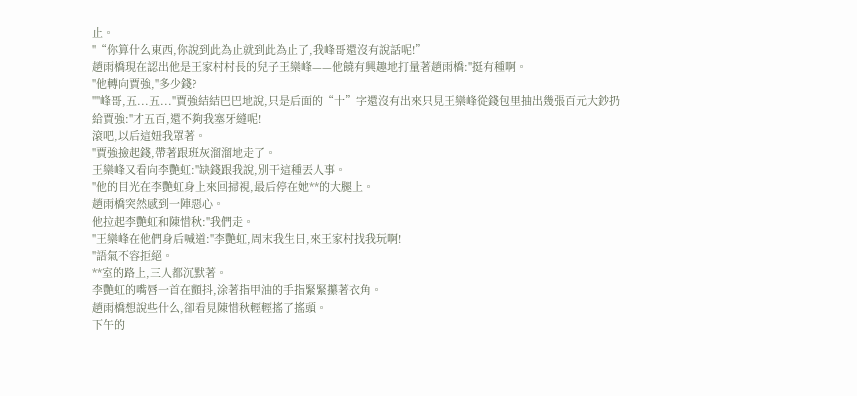止。
"“你算什么東西,你說到此為止就到此為止了,我峰哥還沒有說話呢!”
趙雨橋現在認出他是王家村村長的兒子王欒峰——他饒有興趣地打量著趙雨橋:"挺有種啊。
"他轉向賈強,"多少錢?
""峰哥,五...五..."賈強結結巴巴地說,只是后面的“十”字還沒有出來只見王欒峰從錢包里抽出幾張百元大鈔扔給賈強:"才五百,還不夠我塞牙縫呢!
滾吧,以后這妞我罩著。
"賈強撿起錢,帶著跟班灰溜溜地走了。
王欒峰又看向李艷虹:"缺錢跟我說,別干這種丟人事。
"他的目光在李艷虹身上來回掃視,最后停在她**的大腿上。
趙雨橋突然感到一陣惡心。
他拉起李艷虹和陳惜秋:"我們走。
"王欒峰在他們身后喊道:"李艷虹,周末我生日,來王家村找我玩啊!
"語氣不容拒絕。
**室的路上,三人都沉默著。
李艷虹的嘴唇一首在顫抖,涂著指甲油的手指緊緊攥著衣角。
趙雨橋想說些什么,卻看見陳惜秋輕輕搖了搖頭。
下午的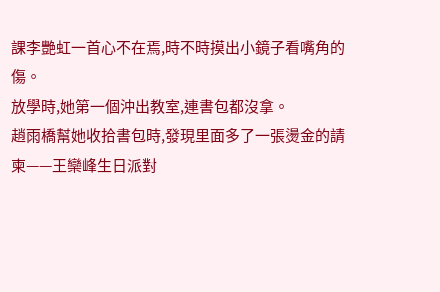課李艷虹一首心不在焉,時不時摸出小鏡子看嘴角的傷。
放學時,她第一個沖出教室,連書包都沒拿。
趙雨橋幫她收拾書包時,發現里面多了一張燙金的請柬——王欒峰生日派對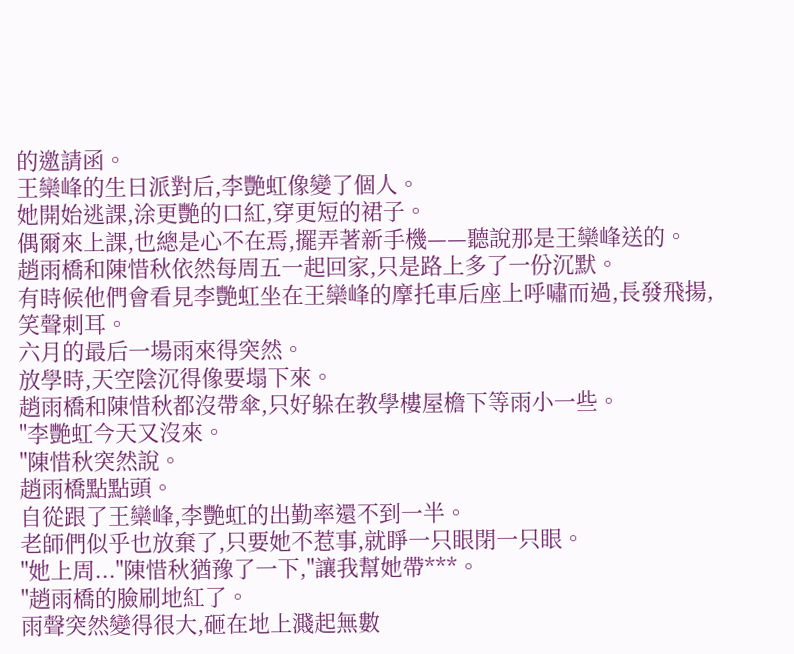的邀請函。
王欒峰的生日派對后,李艷虹像變了個人。
她開始逃課,涂更艷的口紅,穿更短的裙子。
偶爾來上課,也總是心不在焉,擺弄著新手機——聽說那是王欒峰送的。
趙雨橋和陳惜秋依然每周五一起回家,只是路上多了一份沉默。
有時候他們會看見李艷虹坐在王欒峰的摩托車后座上呼嘯而過,長發飛揚,笑聲刺耳。
六月的最后一場雨來得突然。
放學時,天空陰沉得像要塌下來。
趙雨橋和陳惜秋都沒帶傘,只好躲在教學樓屋檐下等雨小一些。
"李艷虹今天又沒來。
"陳惜秋突然說。
趙雨橋點點頭。
自從跟了王欒峰,李艷虹的出勤率還不到一半。
老師們似乎也放棄了,只要她不惹事,就睜一只眼閉一只眼。
"她上周..."陳惜秋猶豫了一下,"讓我幫她帶***。
"趙雨橋的臉刷地紅了。
雨聲突然變得很大,砸在地上濺起無數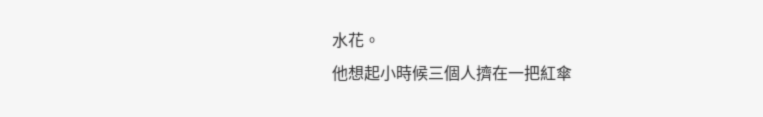水花。
他想起小時候三個人擠在一把紅傘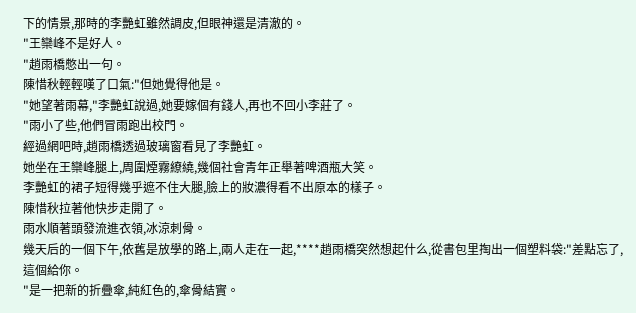下的情景,那時的李艷虹雖然調皮,但眼神還是清澈的。
"王欒峰不是好人。
"趙雨橋憋出一句。
陳惜秋輕輕嘆了口氣:"但她覺得他是。
"她望著雨幕,"李艷虹說過,她要嫁個有錢人,再也不回小李莊了。
"雨小了些,他們冒雨跑出校門。
經過網吧時,趙雨橋透過玻璃窗看見了李艷虹。
她坐在王欒峰腿上,周圍煙霧繚繞,幾個社會青年正舉著啤酒瓶大笑。
李艷虹的裙子短得幾乎遮不住大腿,臉上的妝濃得看不出原本的樣子。
陳惜秋拉著他快步走開了。
雨水順著頭發流進衣領,冰涼刺骨。
幾天后的一個下午,依舊是放學的路上,兩人走在一起,****趙雨橋突然想起什么,從書包里掏出一個塑料袋:"差點忘了,這個給你。
"是一把新的折疊傘,純紅色的,傘骨結實。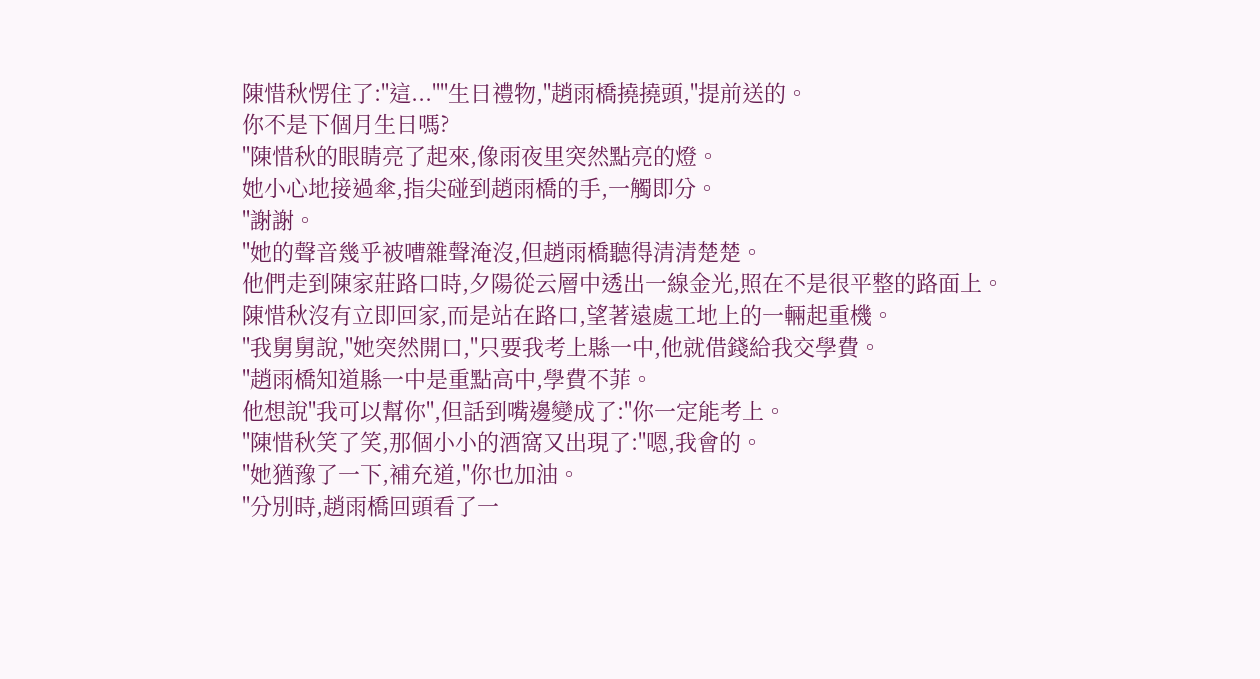陳惜秋愣住了:"這...""生日禮物,"趙雨橋撓撓頭,"提前送的。
你不是下個月生日嗎?
"陳惜秋的眼睛亮了起來,像雨夜里突然點亮的燈。
她小心地接過傘,指尖碰到趙雨橋的手,一觸即分。
"謝謝。
"她的聲音幾乎被嘈雜聲淹沒,但趙雨橋聽得清清楚楚。
他們走到陳家莊路口時,夕陽從云層中透出一線金光,照在不是很平整的路面上。
陳惜秋沒有立即回家,而是站在路口,望著遠處工地上的一輛起重機。
"我舅舅說,"她突然開口,"只要我考上縣一中,他就借錢給我交學費。
"趙雨橋知道縣一中是重點高中,學費不菲。
他想說"我可以幫你",但話到嘴邊變成了:"你一定能考上。
"陳惜秋笑了笑,那個小小的酒窩又出現了:"嗯,我會的。
"她猶豫了一下,補充道,"你也加油。
"分別時,趙雨橋回頭看了一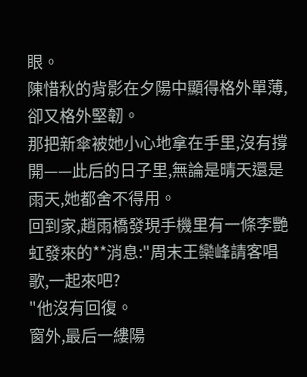眼。
陳惜秋的背影在夕陽中顯得格外單薄,卻又格外堅韌。
那把新傘被她小心地拿在手里,沒有撐開——此后的日子里,無論是晴天還是雨天,她都舍不得用。
回到家,趙雨橋發現手機里有一條李艷虹發來的**消息:"周末王欒峰請客唱歌,一起來吧?
"他沒有回復。
窗外,最后一縷陽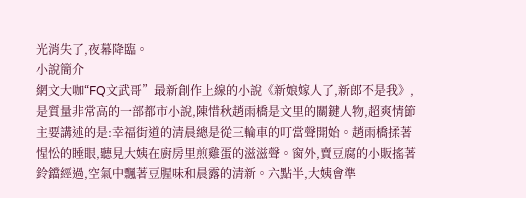光消失了,夜幕降臨。
小說簡介
網文大咖“FQ文武哥”最新創作上線的小說《新娘嫁人了,新郎不是我》,是質量非常高的一部都市小說,陳惜秋趙雨橋是文里的關鍵人物,超爽情節主要講述的是:幸福街道的清晨總是從三輪車的叮當聲開始。趙雨橋揉著惺忪的睡眼,聽見大姨在廚房里煎雞蛋的滋滋聲。窗外,賣豆腐的小販搖著鈴鐺經過,空氣中飄著豆腥味和晨露的清新。六點半,大姨會準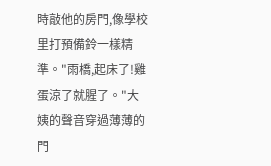時敲他的房門,像學校里打預備鈴一樣精準。"雨橋,起床了!雞蛋涼了就腥了。"大姨的聲音穿過薄薄的門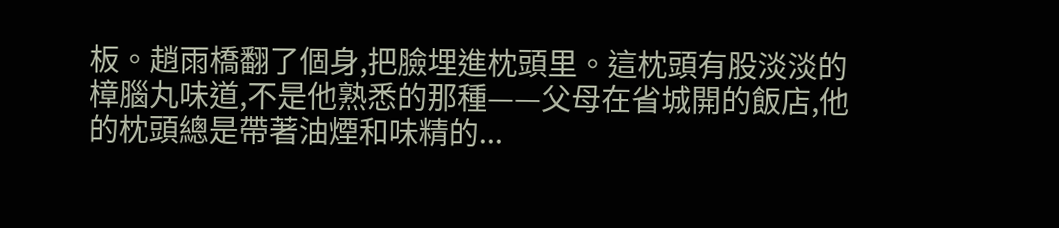板。趙雨橋翻了個身,把臉埋進枕頭里。這枕頭有股淡淡的樟腦丸味道,不是他熟悉的那種——父母在省城開的飯店,他的枕頭總是帶著油煙和味精的...